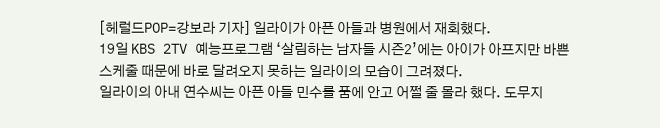[헤럴드POP=강보라 기자] 일라이가 아픈 아들과 병원에서 재회했다.
19일 KBS 2TV 예능프로그램 ‘살림하는 남자들 시즌2’에는 아이가 아프지만 바쁜 스케줄 때문에 바로 달려오지 못하는 일라이의 모습이 그려졌다.
일라이의 아내 연수씨는 아픈 아들 민수를 품에 안고 어쩔 줄 몰라 했다. 도무지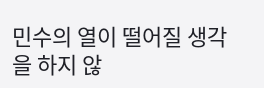민수의 열이 떨어질 생각을 하지 않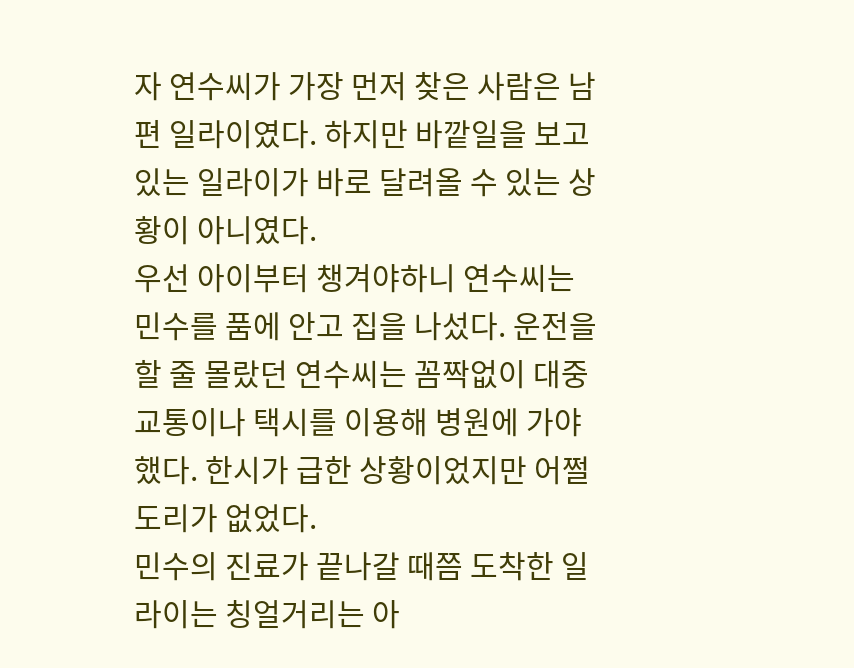자 연수씨가 가장 먼저 찾은 사람은 남편 일라이였다. 하지만 바깥일을 보고 있는 일라이가 바로 달려올 수 있는 상황이 아니였다.
우선 아이부터 챙겨야하니 연수씨는 민수를 품에 안고 집을 나섰다. 운전을 할 줄 몰랐던 연수씨는 꼼짝없이 대중교통이나 택시를 이용해 병원에 가야했다. 한시가 급한 상황이었지만 어쩔 도리가 없었다.
민수의 진료가 끝나갈 때쯤 도착한 일라이는 칭얼거리는 아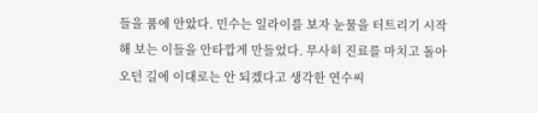들을 품에 안았다. 민수는 일라이를 보자 눈물을 터트리기 시작해 보는 이들을 안타깝게 만들었다. 무사히 진료를 마치고 돌아오던 길에 이대로는 안 되겠다고 생각한 연수씨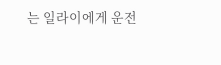는 일라이에게 운전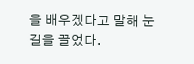을 배우겠다고 말해 눈길을 끌었다.